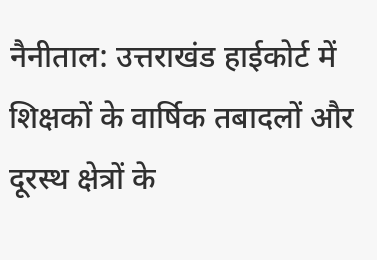नैनीताल: उत्तराखंड हाईकोर्ट में शिक्षकों के वार्षिक तबादलों और दूरस्थ क्षेत्रों के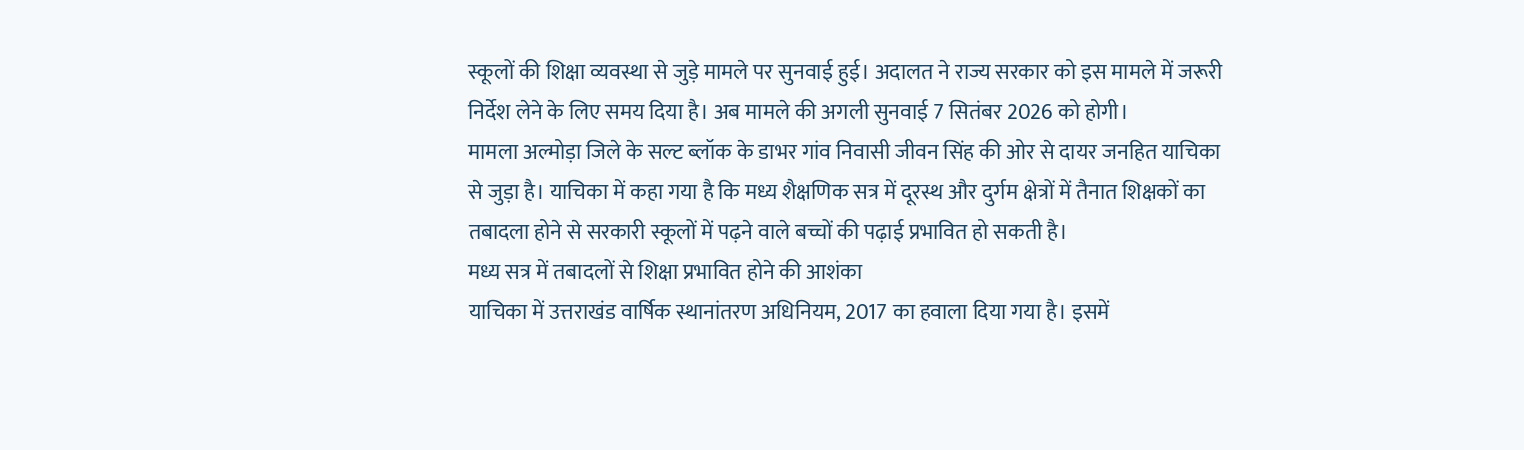स्कूलों की शिक्षा व्यवस्था से जुड़े मामले पर सुनवाई हुई। अदालत ने राज्य सरकार को इस मामले में जरूरी निर्देश लेने के लिए समय दिया है। अब मामले की अगली सुनवाई 7 सितंबर 2026 को होगी।
मामला अल्मोड़ा जिले के सल्ट ब्लॉक के डाभर गांव निवासी जीवन सिंह की ओर से दायर जनहित याचिका से जुड़ा है। याचिका में कहा गया है कि मध्य शैक्षणिक सत्र में दूरस्थ और दुर्गम क्षेत्रों में तैनात शिक्षकों का तबादला होने से सरकारी स्कूलों में पढ़ने वाले बच्चों की पढ़ाई प्रभावित हो सकती है।
मध्य सत्र में तबादलों से शिक्षा प्रभावित होने की आशंका
याचिका में उत्तराखंड वार्षिक स्थानांतरण अधिनियम, 2017 का हवाला दिया गया है। इसमें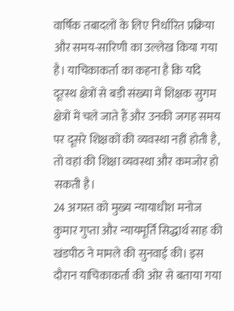वार्षिक तबादलों के लिए निर्धारित प्रक्रिया और समय-सारिणी का उल्लेख किया गया है। याचिकाकर्ता का कहना है कि यदि दूरस्थ क्षेत्रों से बड़ी संख्या में शिक्षक सुगम क्षेत्रों में चले जाते हैं और उनकी जगह समय पर दूसरे शिक्षकों की व्यवस्था नहीं होती है, तो वहां की शिक्षा व्यवस्था और कमजोर हो सकती है।
24 अगस्त को मुख्य न्यायाधीश मनोज कुमार गुप्ता और न्यायमूर्ति सिद्धार्थ साह की खंडपीठ ने मामले की सुनवाई की। इस दौरान याचिकाकर्ता की ओर से बताया गया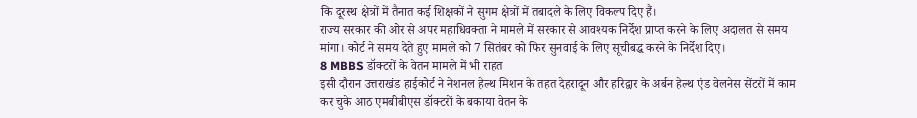कि दूरस्थ क्षेत्रों में तैनात कई शिक्षकों ने सुगम क्षेत्रों में तबादले के लिए विकल्प दिए हैं।
राज्य सरकार की ओर से अपर महाधिवक्ता ने मामले में सरकार से आवश्यक निर्देश प्राप्त करने के लिए अदालत से समय मांगा। कोर्ट ने समय देते हुए मामले को 7 सितंबर को फिर सुनवाई के लिए सूचीबद्ध करने के निर्देश दिए।
8 MBBS डॉक्टरों के वेतन मामले में भी राहत
इसी दौरान उत्तराखंड हाईकोर्ट ने नेशनल हेल्थ मिशन के तहत देहरादून और हरिद्वार के अर्बन हेल्थ एंड वेलनेस सेंटरों में काम कर चुके आठ एमबीबीएस डॉक्टरों के बकाया वेतन के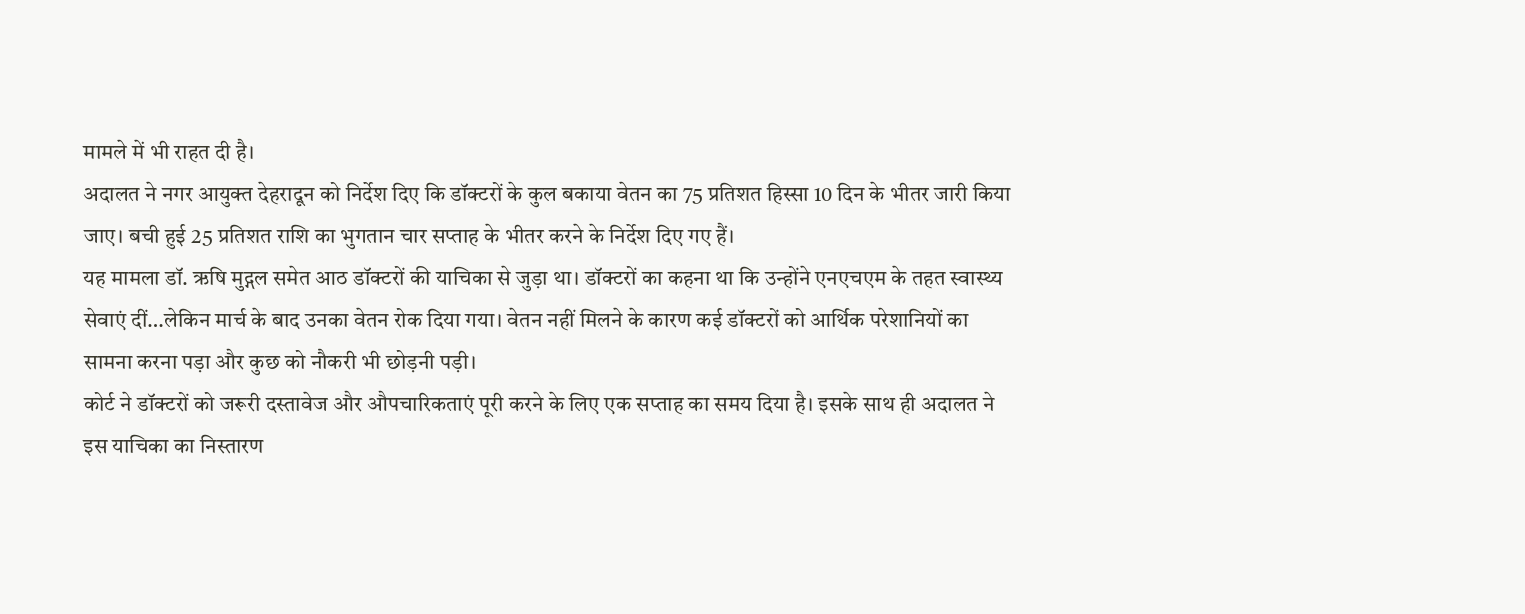मामले में भी राहत दी है।
अदालत ने नगर आयुक्त देहरादून को निर्देश दिए कि डॉक्टरों के कुल बकाया वेतन का 75 प्रतिशत हिस्सा 10 दिन के भीतर जारी किया जाए। बची हुई 25 प्रतिशत राशि का भुगतान चार सप्ताह के भीतर करने के निर्देश दिए गए हैं।
यह मामला डॉ. ऋषि मुद्गल समेत आठ डॉक्टरों की याचिका से जुड़ा था। डॉक्टरों का कहना था कि उन्होंने एनएचएम के तहत स्वास्थ्य सेवाएं दीं…लेकिन मार्च के बाद उनका वेतन रोक दिया गया। वेतन नहीं मिलने के कारण कई डॉक्टरों को आर्थिक परेशानियों का सामना करना पड़ा और कुछ को नौकरी भी छोड़नी पड़ी।
कोर्ट ने डॉक्टरों को जरूरी दस्तावेज और औपचारिकताएं पूरी करने के लिए एक सप्ताह का समय दिया है। इसके साथ ही अदालत ने इस याचिका का निस्तारण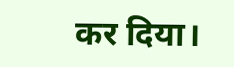कर दिया।